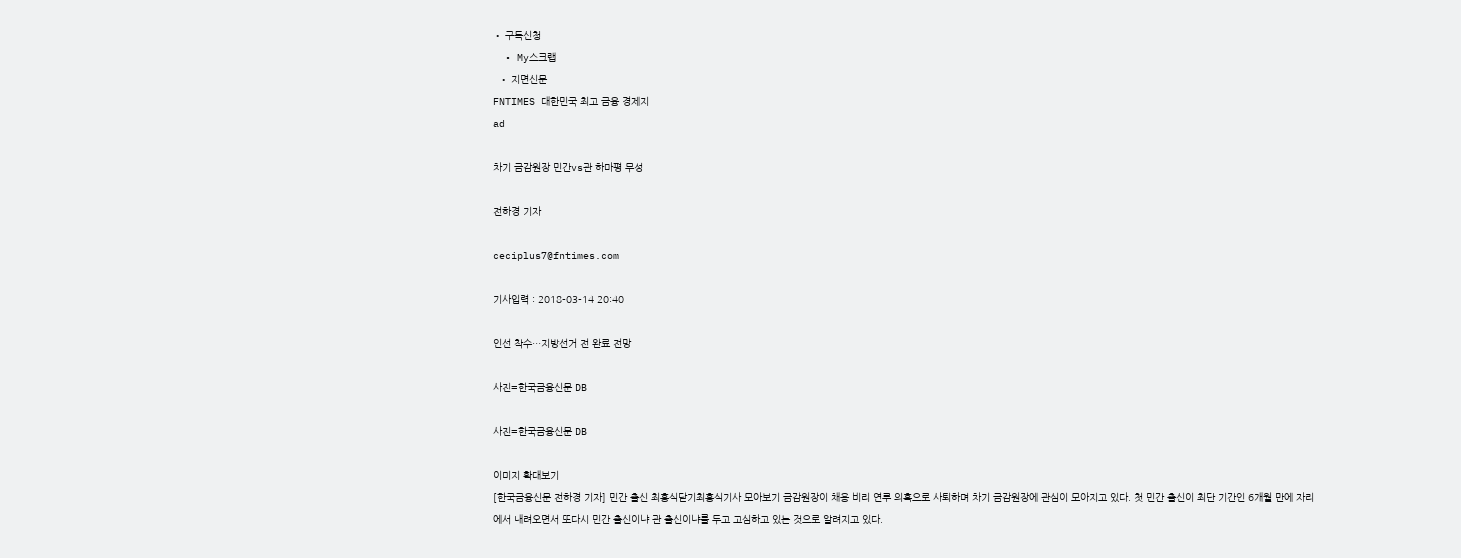• 구독신청
  • My스크랩
  • 지면신문
FNTIMES 대한민국 최고 금융 경제지
ad

차기 금감원장 민간vs관 하마평 무성

전하경 기자

ceciplus7@fntimes.com

기사입력 : 2018-03-14 20:40

인선 착수…지방선거 전 완료 전망

사진=한국금융신문 DB

사진=한국금융신문 DB

이미지 확대보기
[한국금융신문 전하경 기자] 민간 출신 최흥식닫기최흥식기사 모아보기 금감원장이 채용 비리 연루 의혹으로 사퇴하며 차기 금감원장에 관심이 모아지고 있다. 첫 민간 출신이 최단 기간인 6개월 만에 자리에서 내려오면서 또다시 민간 출신이냐 관 출신이냐를 두고 고심하고 있는 것으로 알려지고 있다.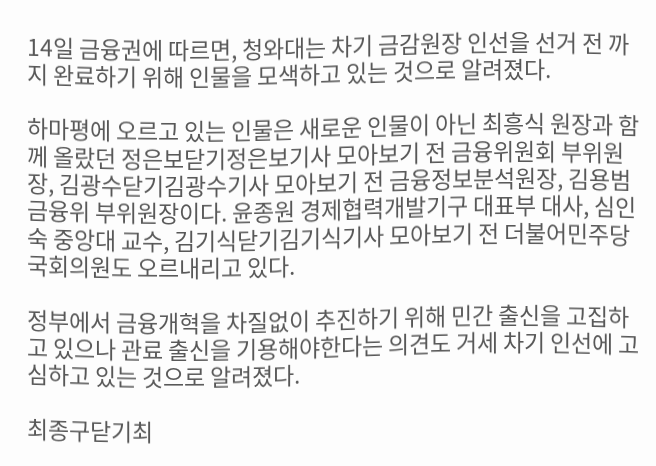14일 금융권에 따르면, 청와대는 차기 금감원장 인선을 선거 전 까지 완료하기 위해 인물을 모색하고 있는 것으로 알려졌다.

하마평에 오르고 있는 인물은 새로운 인물이 아닌 최흥식 원장과 함께 올랐던 정은보닫기정은보기사 모아보기 전 금융위원회 부위원장, 김광수닫기김광수기사 모아보기 전 금융정보분석원장, 김용범 금융위 부위원장이다. 윤종원 경제협력개발기구 대표부 대사, 심인숙 중앙대 교수, 김기식닫기김기식기사 모아보기 전 더불어민주당 국회의원도 오르내리고 있다.

정부에서 금융개혁을 차질없이 추진하기 위해 민간 출신을 고집하고 있으나 관료 출신을 기용해야한다는 의견도 거세 차기 인선에 고심하고 있는 것으로 알려졌다.

최종구닫기최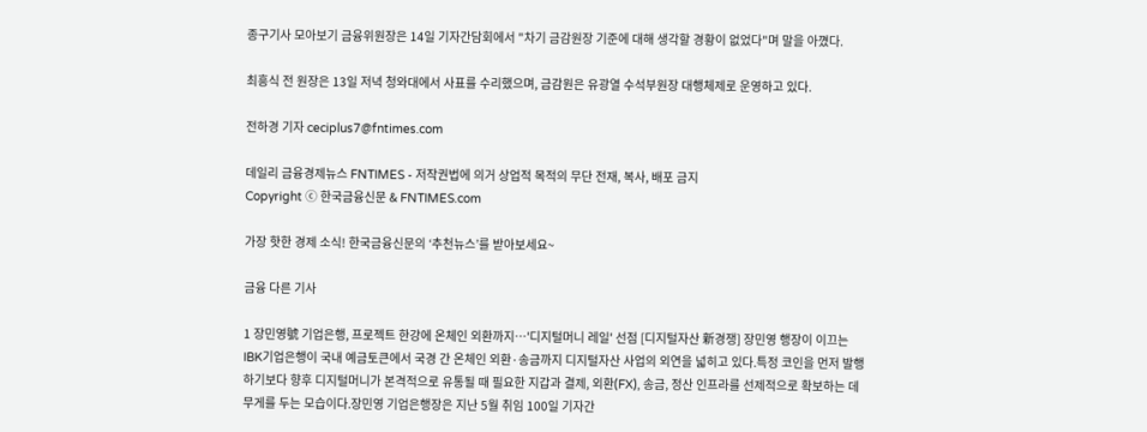종구기사 모아보기 금융위원장은 14일 기자간담회에서 "차기 금감원장 기준에 대해 생각할 경황이 없었다"며 말을 아꼈다.

최흥식 전 원장은 13일 저녁 청와대에서 사표를 수리했으며, 금감원은 유광열 수석부원장 대행체제로 운영하고 있다.

전하경 기자 ceciplus7@fntimes.com

데일리 금융경제뉴스 FNTIMES - 저작권법에 의거 상업적 목적의 무단 전재, 복사, 배포 금지
Copyright ⓒ 한국금융신문 & FNTIMES.com

가장 핫한 경제 소식! 한국금융신문의 ‘추천뉴스’를 받아보세요~

금융 다른 기사

1 장민영號 기업은행, 프로젝트 한강에 온체인 외환까지…'디지털머니 레일' 선점 [디지털자산 新경쟁] 장민영 행장이 이끄는 IBK기업은행이 국내 예금토큰에서 국경 간 온체인 외환·송금까지 디지털자산 사업의 외연을 넓히고 있다.특정 코인을 먼저 발행하기보다 향후 디지털머니가 본격적으로 유통될 때 필요한 지갑과 결제, 외환(FX), 송금, 정산 인프라를 선제적으로 확보하는 데 무게를 두는 모습이다.장민영 기업은행장은 지난 5월 취임 100일 기자간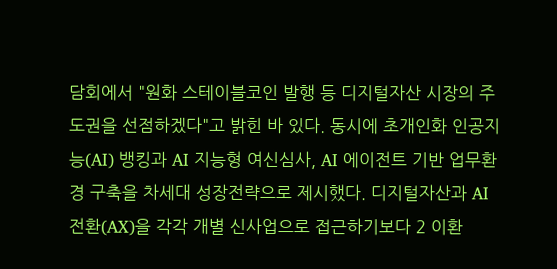담회에서 "원화 스테이블코인 발행 등 디지털자산 시장의 주도권을 선점하겠다"고 밝힌 바 있다. 동시에 초개인화 인공지능(AI) 뱅킹과 AI 지능형 여신심사, AI 에이전트 기반 업무환경 구축을 차세대 성장전략으로 제시했다. 디지털자산과 AI 전환(AX)을 각각 개별 신사업으로 접근하기보다 2 이환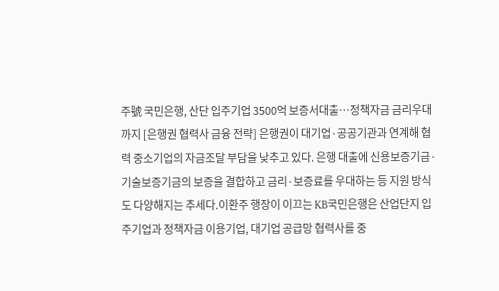주號 국민은행, 산단 입주기업 3500억 보증서대출…정책자금 금리우대까지 [은행권 협력사 금융 전략] 은행권이 대기업·공공기관과 연계해 협력 중소기업의 자금조달 부담을 낮추고 있다. 은행 대출에 신용보증기금·기술보증기금의 보증을 결합하고 금리·보증료를 우대하는 등 지원 방식도 다양해지는 추세다.이환주 행장이 이끄는 KB국민은행은 산업단지 입주기업과 정책자금 이용기업, 대기업 공급망 협력사를 중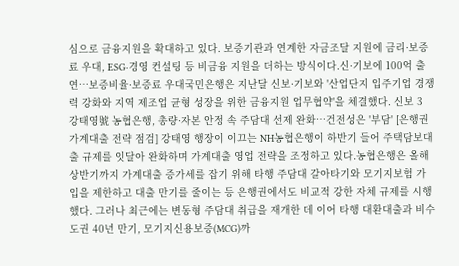심으로 금융지원을 확대하고 있다. 보증기관과 연계한 자금조달 지원에 금리·보증료 우대, ESG·경영 컨설팅 등 비금융 지원을 더하는 방식이다.신·기보에 100억 출연…보증비율·보증료 우대국민은행은 지난달 신보·기보와 '산업단지 입주기업 경쟁력 강화와 지역 제조업 균형 성장을 위한 금융지원 업무협약'을 체결했다. 신보 3 강태영號 농협은행, 총량·자본 안정 속 주담대 선제 완화…건전성은 '부담' [은행권 가계대출 전략 점검] 강태영 행장이 이끄는 NH농협은행이 하반기 들어 주택담보대출 규제를 잇달아 완화하며 가계대출 영업 전략을 조정하고 있다.농협은행은 올해 상반기까지 가계대출 증가세를 잡기 위해 타행 주담대 갈아타기와 모기지보험 가입을 제한하고 대출 만기를 줄이는 등 은행권에서도 비교적 강한 자체 규제를 시행했다. 그러나 최근에는 변동형 주담대 취급을 재개한 데 이어 타행 대환대출과 비수도권 40년 만기, 모기지신용보증(MCG)까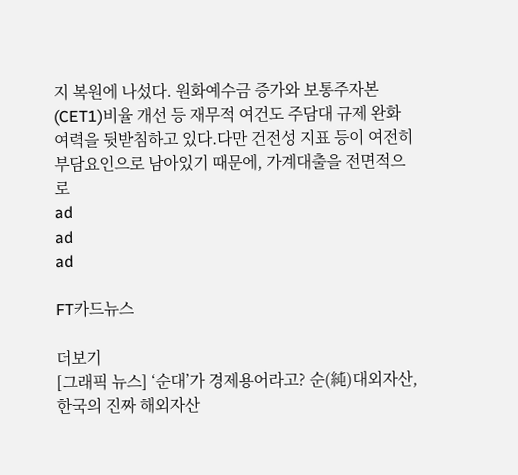지 복원에 나섰다. 원화예수금 증가와 보통주자본(CET1)비율 개선 등 재무적 여건도 주담대 규제 완화 여력을 뒷받침하고 있다.다만 건전성 지표 등이 여전히 부담요인으로 남아있기 때문에, 가계대출을 전면적으로
ad
ad
ad

FT카드뉴스

더보기
[그래픽 뉴스] ‘순대’가 경제용어라고? 순(純)대외자산, 한국의 진짜 해외자산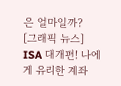은 얼마일까?
[그래픽 뉴스] ISA 대개편! 나에게 유리한 계좌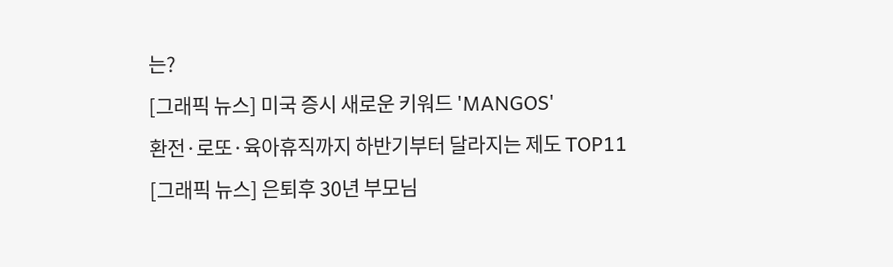는?
[그래픽 뉴스] 미국 증시 새로운 키워드 'MANGOS'
환전·로또·육아휴직까지 하반기부터 달라지는 제도 TOP11
[그래픽 뉴스] 은퇴후 30년 부모님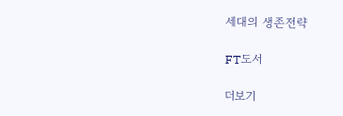세대의 생존전략

FT도서

더보기